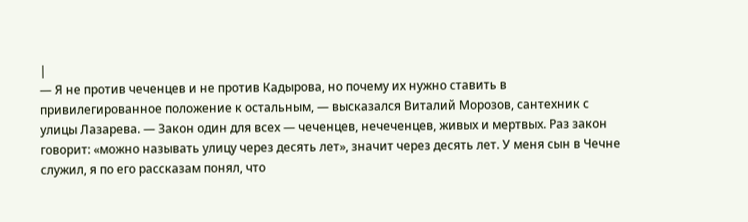|
— Я не против чеченцев и не против Кадырова, но почему их нужно ставить в привилегированное положение к остальным, — высказался Виталий Морозов, сантехник с улицы Лазарева. — Закон один для всех — чеченцев, нечеченцев, живых и мертвых. Раз закон говорит: «можно называть улицу через десять лет», значит через десять лет. У меня сын в Чечне служил, я по его рассказам понял, что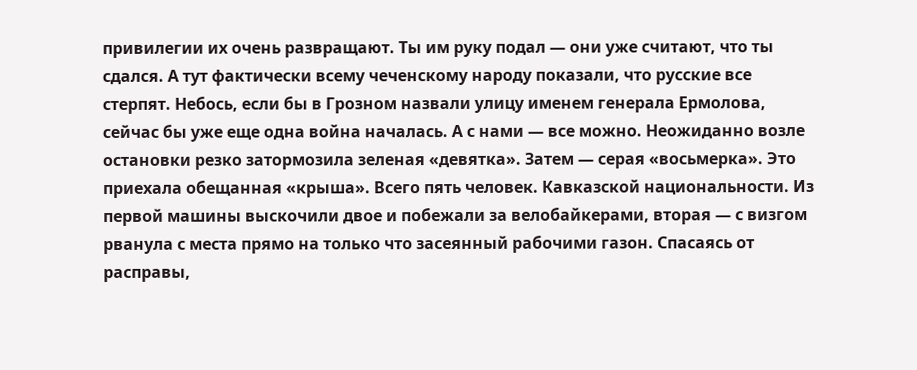привилегии их очень развращают. Ты им руку подал — они уже считают, что ты сдался. А тут фактически всему чеченскому народу показали, что русские все стерпят. Небось, если бы в Грозном назвали улицу именем генерала Ермолова, сейчас бы уже еще одна война началась. А с нами — все можно. Неожиданно возле остановки резко затормозила зеленая «девятка». Затем — серая «восьмерка». Это приехала обещанная «крыша». Всего пять человек. Кавказской национальности. Из первой машины выскочили двое и побежали за велобайкерами, вторая — с визгом рванула с места прямо на только что засеянный рабочими газон. Спасаясь от расправы,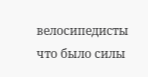велосипедисты что было силы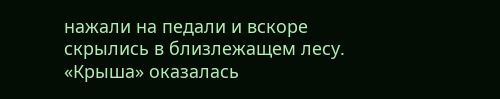нажали на педали и вскоре скрылись в близлежащем лесу. «Крыша» оказалась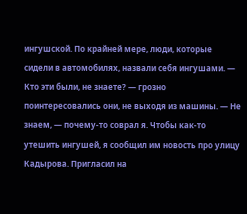ингушской. По крайней мере, люди, которые сидели в автомобилях, назвали себя ингушами. — Кто эти были, не знаете? — грозно поинтересовались они, не выходя из машины. — Не знаем, — почему-то соврал я. Чтобы как-то утешить ингушей, я сообщил им новость про улицу Кадырова. Пригласил на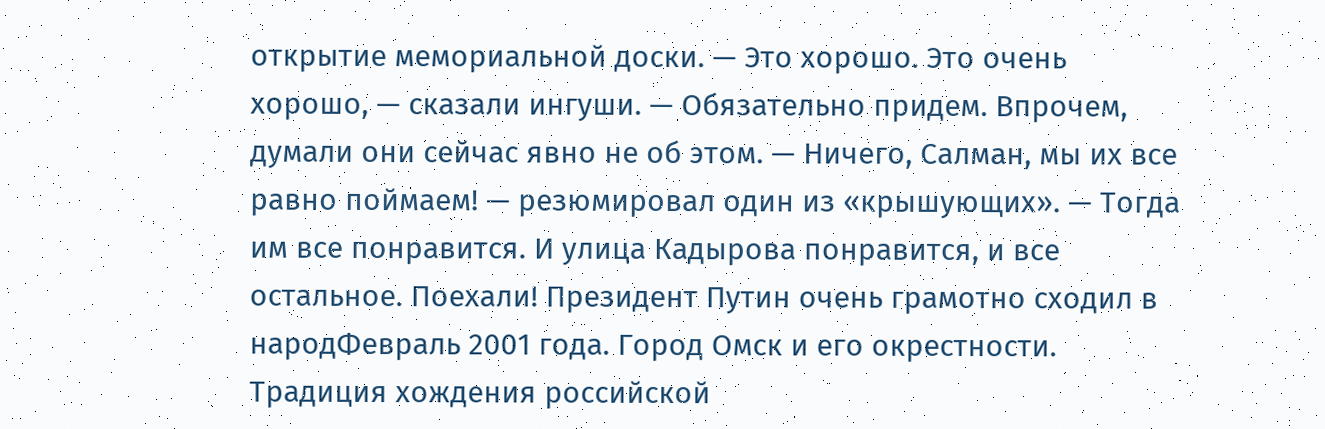открытие мемориальной доски. — Это хорошо. Это очень хорошо, — сказали ингуши. — Обязательно придем. Впрочем, думали они сейчас явно не об этом. — Ничего, Салман, мы их все равно поймаем! — резюмировал один из «крышующих». — Тогда им все понравится. И улица Кадырова понравится, и все остальное. Поехали! Президент Путин очень грамотно сходил в народФевраль 2001 года. Город Омск и его окрестности. Традиция хождения российской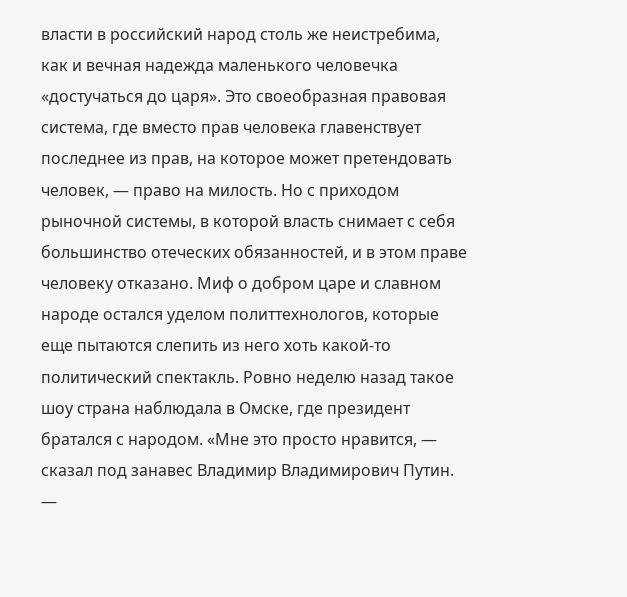власти в российский народ столь же неистребима, как и вечная надежда маленького человечка «достучаться до царя». Это своеобразная правовая система, где вместо прав человека главенствует последнее из прав, на которое может претендовать человек, — право на милость. Но с приходом рыночной системы, в которой власть снимает с себя большинство отеческих обязанностей, и в этом праве человеку отказано. Миф о добром царе и славном народе остался уделом политтехнологов, которые еще пытаются слепить из него хоть какой-то политический спектакль. Ровно неделю назад такое шоу страна наблюдала в Омске, где президент братался с народом. «Мне это просто нравится, — сказал под занавес Владимир Владимирович Путин. —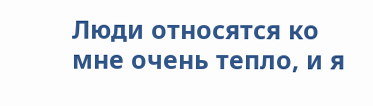Люди относятся ко мне очень тепло, и я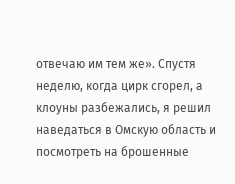отвечаю им тем же». Спустя неделю, когда цирк сгорел, а клоуны разбежались, я решил наведаться в Омскую область и посмотреть на брошенные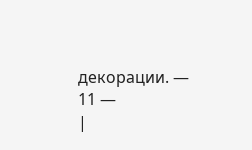декорации. — 11 —
|